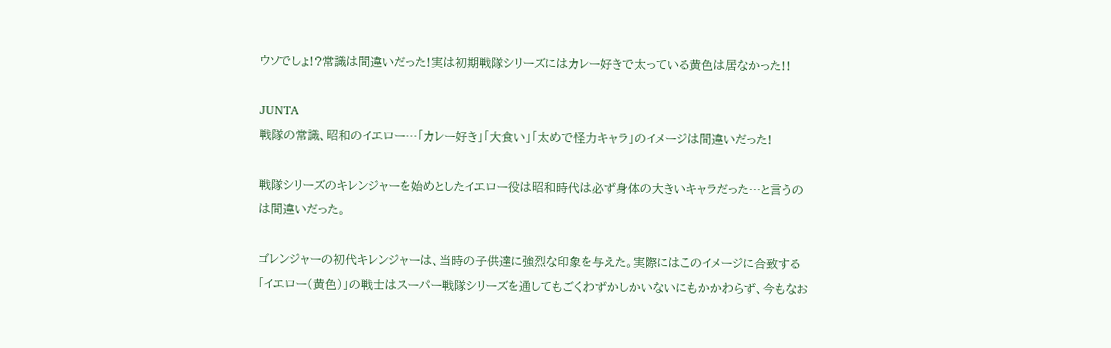ウソでしょ!?常識は間違いだった!実は初期戦隊シリーズにはカレー好きで太っている黄色は居なかった!!

JUNTA
戦隊の常識、昭和のイエロー…「カレー好き」「大食い」「太めで怪力キャラ」のイメージは間違いだった!

戦隊シリーズのキレンジャーを始めとしたイエロー役は昭和時代は必ず身体の大きいキャラだった…と言うのは間違いだった。

ゴレンジャーの初代キレンジャーは、当時の子供達に強烈な印象を与えた。実際にはこのイメージに合致する「イエロー(黄色)」の戦士はスーパー戦隊シリーズを通してもごくわずかしかいないにもかかわらず、今もなお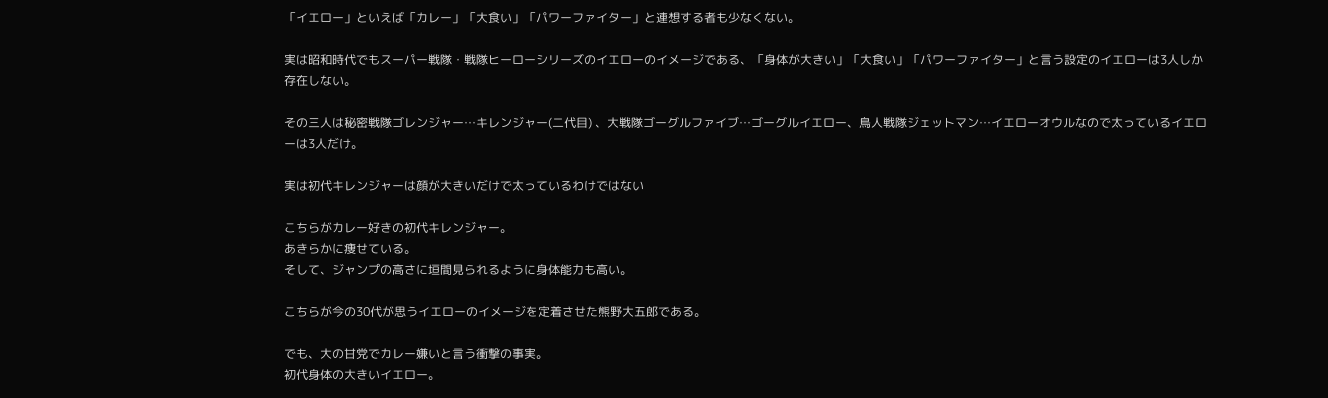「イエロー」といえば「カレー」「大食い」「パワーファイター」と連想する者も少なくない。

実は昭和時代でもスーパー戦隊・戦隊ヒーローシリーズのイエローのイメージである、「身体が大きい」「大食い」「パワーファイター」と言う設定のイエローは3人しか存在しない。

その三人は秘密戦隊ゴレンジャー…キレンジャー(二代目) 、大戦隊ゴーグルファイブ…ゴーグルイエロー、鳥人戦隊ジェットマン…イエローオウルなので太っているイエローは3人だけ。

実は初代キレンジャーは顔が大きいだけで太っているわけではない

こちらがカレー好きの初代キレンジャー。
あきらかに痩せている。
そして、ジャンプの高さに垣間見られるように身体能力も高い。

こちらが今の30代が思うイエローのイメージを定着させた熊野大五郎である。

でも、大の甘党でカレー嫌いと言う衝撃の事実。
初代身体の大きいイエロー。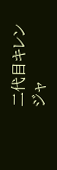二代目キレンジャ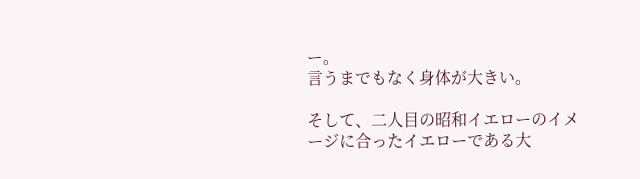ー。
言うまでもなく身体が大きい。

そして、二人目の昭和イエローのイメージに合ったイエローである大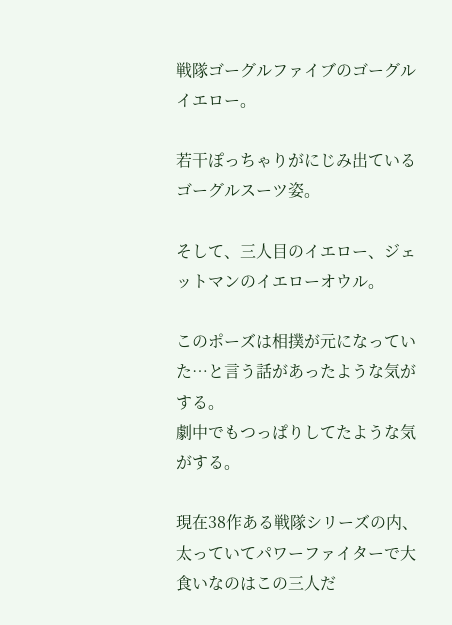戦隊ゴーグルファイブのゴーグルイエロー。

若干ぽっちゃりがにじみ出ているゴーグルスーツ姿。

そして、三人目のイエロー、ジェットマンのイエローオウル。

このポーズは相撲が元になっていた…と言う話があったような気がする。
劇中でもつっぱりしてたような気がする。

現在38作ある戦隊シリーズの内、太っていてパワーファイターで大食いなのはこの三人だ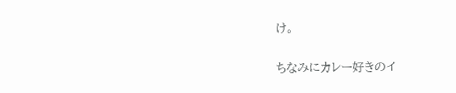け。

ちなみにカレー好きのイ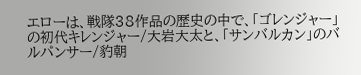エローは、戦隊38作品の歴史の中で、「ゴレンジャー」の初代キレンジャー/大岩大太と、「サンバルカン」のバルパンサー/豹朝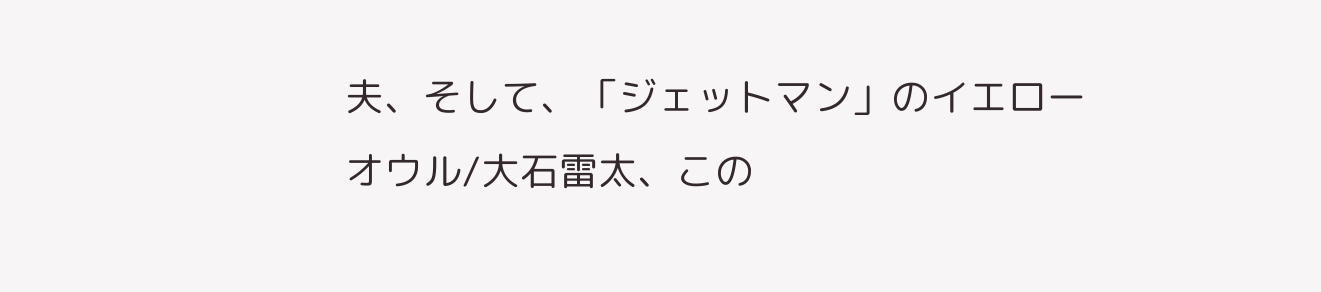夫、そして、「ジェットマン」のイエローオウル/大石雷太、この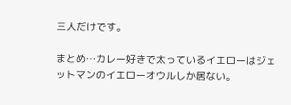三人だけです。

まとめ…カレー好きで太っているイエローはジェットマンのイエローオウルしか居ない。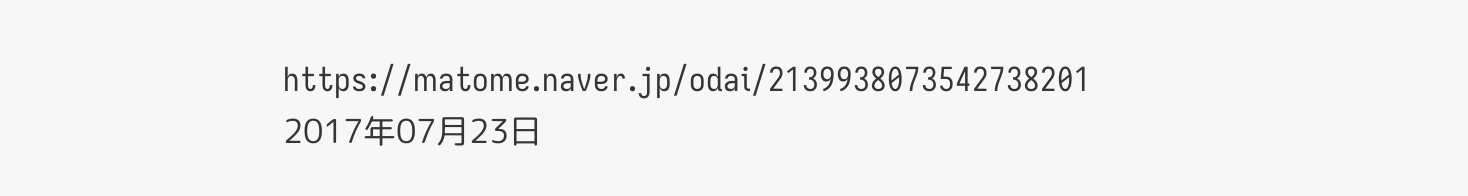https://matome.naver.jp/odai/2139938073542738201
2017年07月23日